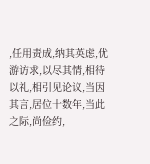,任用责成,纳其英虑,优游访求,以尽其情,相待以礼,相引见论议,当因其言,居位十数年,当此之际,尚俭约,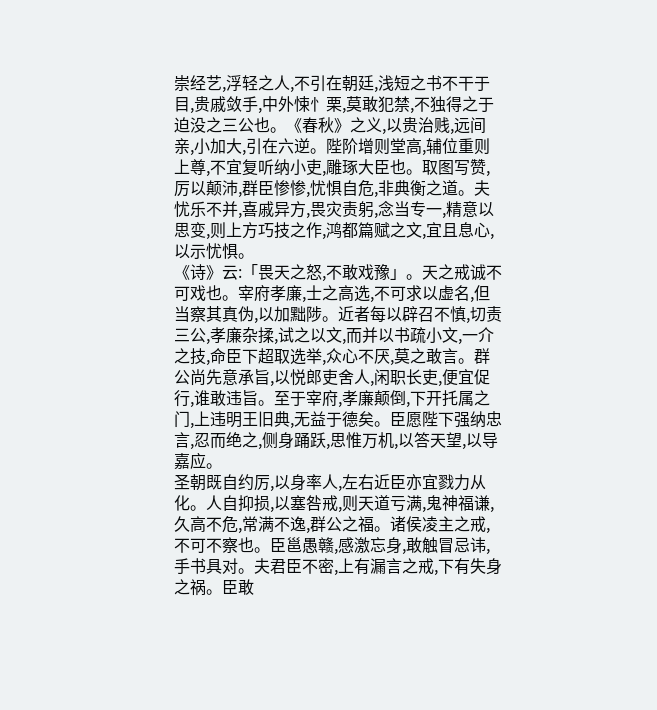崇经艺,浮轻之人,不引在朝廷,浅短之书不干于目,贵戚敛手,中外悚忄栗,莫敢犯禁,不独得之于迫没之三公也。《春秋》之义,以贵治贱,远间亲,小加大,引在六逆。陛阶增则堂高,辅位重则上尊,不宜复听纳小吏,雕琢大臣也。取图写赞,厉以颠沛,群臣惨惨,忧惧自危,非典衡之道。夫忧乐不并,喜戚异方,畏灾责躬,念当专一,精意以思变,则上方巧技之作,鸿都篇赋之文,宜且息心,以示忧惧。
《诗》云:「畏天之怒,不敢戏豫」。天之戒诚不可戏也。宰府孝廉,士之高选,不可求以虚名,但当察其真伪,以加黜陟。近者每以辟召不慎,切责三公,孝廉杂揉,试之以文,而并以书疏小文,一介之技,命臣下超取选举,众心不厌,莫之敢言。群公尚先意承旨,以悦郎吏舍人,闲职长吏,便宜促行,谁敢违旨。至于宰府,孝廉颠倒,下开托属之门,上违明王旧典,无益于德矣。臣愿陛下强纳忠言,忍而绝之,侧身踊跃,思惟万机,以答天望,以导嘉应。
圣朝既自约厉,以身率人,左右近臣亦宜戮力从化。人自抑损,以塞咎戒,则天道亏满,鬼神福谦,久高不危,常满不逸,群公之福。诸侯凌主之戒,不可不察也。臣邕愚赣,感激忘身,敢触冒忌讳,手书具对。夫君臣不密,上有漏言之戒,下有失身之祸。臣敢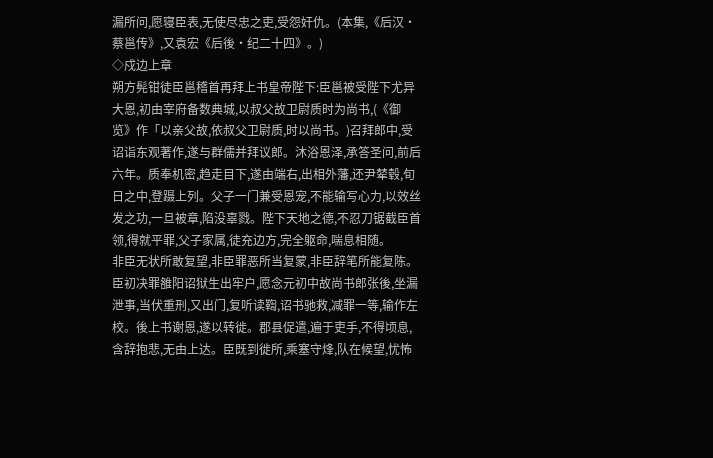漏所问,愿寝臣表,无使尽忠之吏,受怨奸仇。(本集,《后汉·蔡邕传》,又袁宏《后後·纪二十四》。)
◇戍边上章
朔方髡钳徒臣邕稽首再拜上书皇帝陛下:臣邕被受陛下尤异大恩,初由宰府备数典城,以叔父故卫尉质时为尚书,(《御览》作「以亲父故,依叔父卫尉质,时以尚书。)召拜郎中,受诏诣东观著作,遂与群儒并拜议郎。沐浴恩泽,承答圣问,前后六年。质奉机密,趋走目下,遂由端右,出相外藩,还尹辇毂,旬日之中,登蹑上列。父子一门兼受恩宠,不能输写心力,以效丝发之功,一旦被章,陷没辜戮。陛下天地之德,不忍刀锯截臣首领,得就平罪,父子家属,徒充边方,完全躯命,喘息相随。
非臣无状所敢复望,非臣罪恶所当复蒙,非臣辞笔所能复陈。臣初决罪雒阳诏狱生出牢户,愿念元初中故尚书郎张後,坐漏泄事,当伏重刑,又出门,复听读鞫,诏书驰救,减罪一等,输作左校。後上书谢恩,遂以转徙。郡县促遣,遍于吏手,不得顷息,含辞抱悲,无由上达。臣既到徙所,乘塞守烽,队在候望,忧怖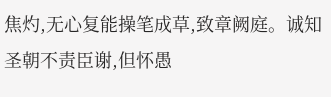焦灼,无心复能操笔成草,致章阙庭。诚知圣朝不责臣谢,但怀愚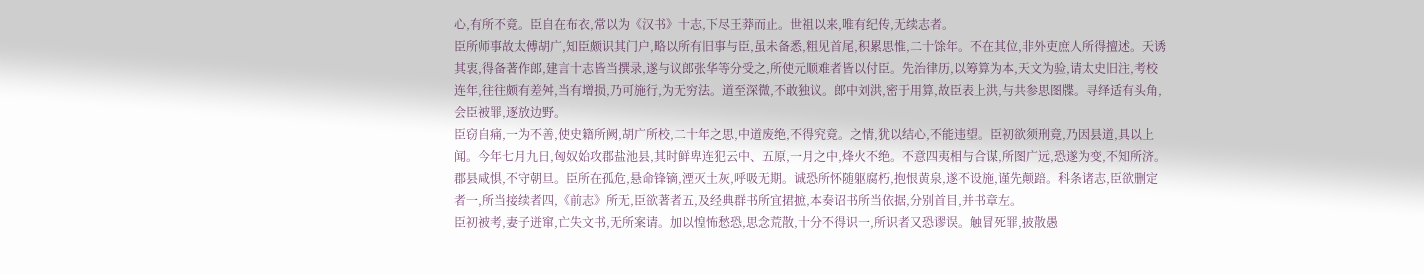心,有所不竟。臣自在布衣,常以为《汉书》十志,下尽王莽而止。世祖以来,唯有纪传,无续志者。
臣所师事故太傅胡广,知臣颇识其门户,略以所有旧事与臣,虽未备悉,粗见首尾,积累思惟,二十馀年。不在其位,非外吏庶人所得擅述。天诱其衷,得备著作郎,建言十志皆当撰录,遂与议郎张华等分受之,所使元顺难者皆以付臣。先治律历,以筹算为本,天文为验,请太史旧注,考校连年,往往颇有差舛,当有增损,乃可施行,为无穷法。道至深微,不敢独议。郎中刘洪,密于用算,故臣表上洪,与共参思图牒。寻绎适有头角,会臣被罪,逐放边野。
臣窃自痛,一为不善,使史籍所阙,胡广所校,二十年之思,中道废绝,不得究竟。之情,犹以结心,不能违望。臣初欲须刑竟,乃因县道,具以上闻。今年七月九日,匈奴始攻郡盐池县,其时鲜卑连犯云中、五原,一月之中,烽火不绝。不意四夷相与合谋,所图广远,恐遂为变,不知所济。郡县咸惧,不守朝旦。臣所在孤危,悬命锋镝,湮灭土灰,呼吸无期。诚恐所怀随躯腐朽,抱恨黄泉,遂不设施,谨先颠踣。科条诸志,臣欲删定者一,所当接续者四,《前志》所无,臣欲著者五,及经典群书所宜捃摭,本奏诏书所当依据,分别首目,并书章左。
臣初被考,妻子迸窜,亡失文书,无所案请。加以惶怖愁恐,思念荒散,十分不得识一,所识者又恐谬误。触冒死罪,披散愚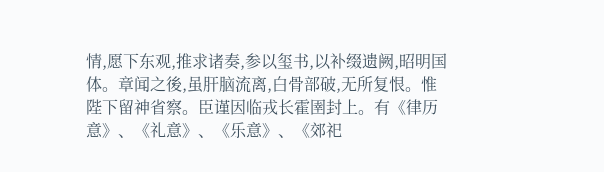情,愿下东观,推求诸奏,参以玺书,以补缀遗阙,昭明国体。章闻之後,虽肝脑流离,白骨部破,无所复恨。惟陛下留神省察。臣谨因临戎长霍圉封上。有《律历意》、《礼意》、《乐意》、《郊祀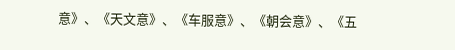意》、《天文意》、《车服意》、《朝会意》、《五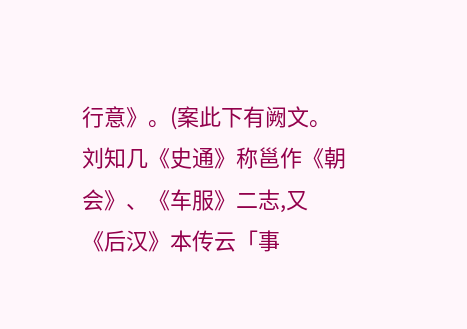行意》。(案此下有阙文。
刘知几《史通》称邕作《朝会》、《车服》二志,又《后汉》本传云「事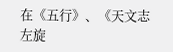在《五行》、《天文志
左旋